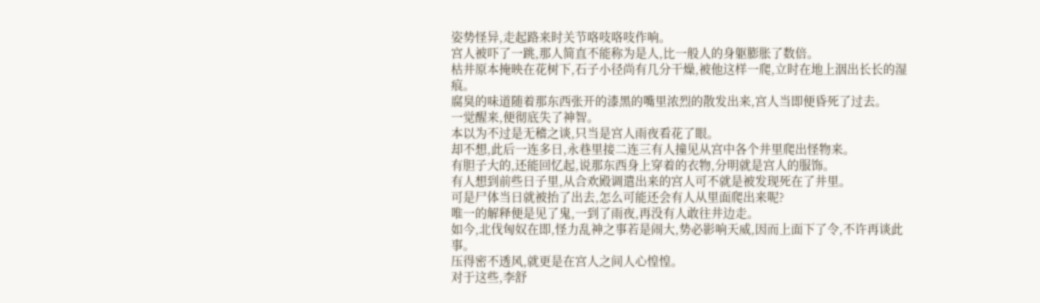姿势怪异,走起路来时关节咯吱咯吱作响。
宫人被吓了一跳,那人简直不能称为是人,比一般人的身躯膨胀了数倍。
枯井原本掩映在花树下,石子小径尚有几分干燥,被他这样一爬,立时在地上洇出长长的湿痕。
腐臭的味道随着那东西张开的漆黑的嘴里浓烈的散发出来,宫人当即便昏死了过去。
一觉醒来,便彻底失了神智。
本以为不过是无稽之谈,只当是宫人雨夜看花了眼。
却不想,此后一连多日,永巷里接二连三有人撞见从宫中各个井里爬出怪物来。
有胆子大的,还能回忆起,说那东西身上穿着的衣物,分明就是宫人的服饰。
有人想到前些日子里,从合欢殿调遣出来的宫人可不就是被发现死在了井里。
可是尸体当日就被抬了出去,怎么可能还会有人从里面爬出来呢?
唯一的解释便是见了鬼,一到了雨夜,再没有人敢往井边走。
如今,北伐匈奴在即,怪力乱神之事若是闹大,势必影响天威,因而上面下了令,不许再谈此事。
压得密不透风,就更是在宫人之间人心惶惶。
对于这些,李舒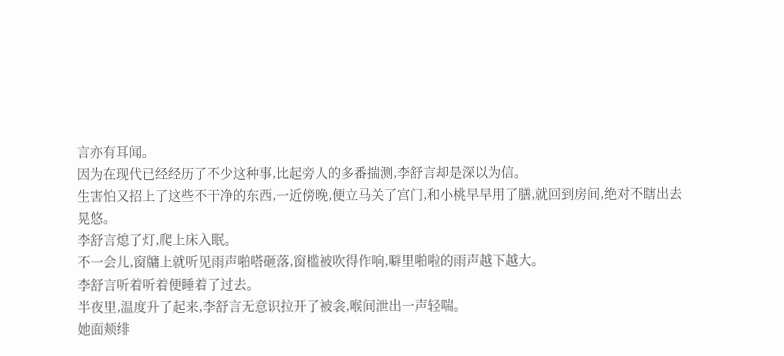言亦有耳闻。
因为在现代已经经历了不少这种事,比起旁人的多番揣测,李舒言却是深以为信。
生害怕又招上了这些不干净的东西,一近傍晚,便立马关了宫门,和小桃早早用了膳,就回到房间,绝对不瞎出去晃悠。
李舒言熄了灯,爬上床入眠。
不一会儿,窗牗上就听见雨声啪嗒砸落,窗槛被吹得作响,噼里啪啦的雨声越下越大。
李舒言听着听着便睡着了过去。
半夜里,温度升了起来,李舒言无意识拉开了被衾,喉间泄出一声轻喘。
她面颊绯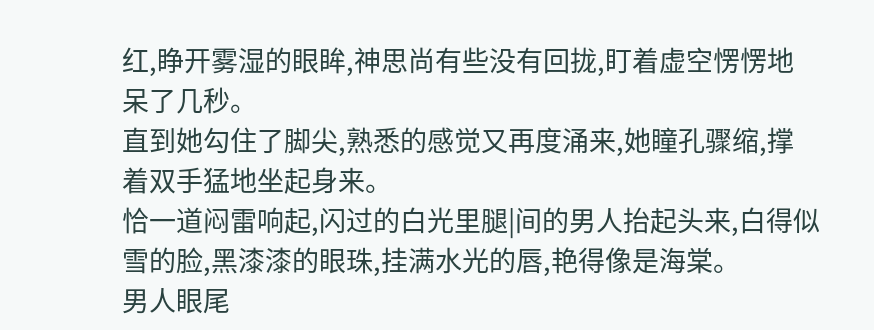红,睁开雾湿的眼眸,神思尚有些没有回拢,盯着虚空愣愣地呆了几秒。
直到她勾住了脚尖,熟悉的感觉又再度涌来,她瞳孔骤缩,撑着双手猛地坐起身来。
恰一道闷雷响起,闪过的白光里腿|间的男人抬起头来,白得似雪的脸,黑漆漆的眼珠,挂满水光的唇,艳得像是海棠。
男人眼尾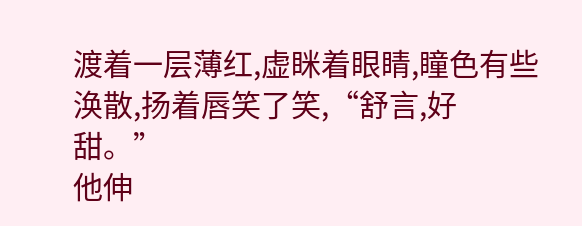渡着一层薄红,虚眯着眼睛,瞳色有些涣散,扬着唇笑了笑,“舒言,好甜。”
他伸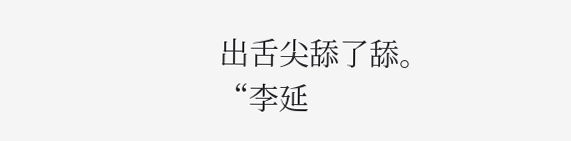出舌尖舔了舔。
“李延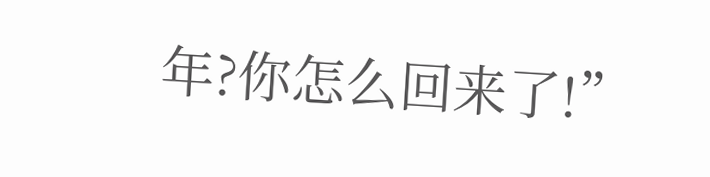年?你怎么回来了!”